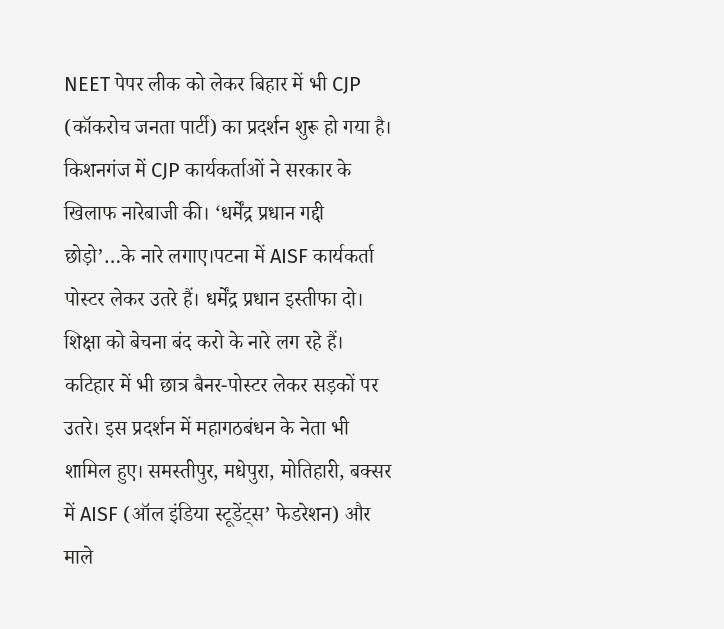NEET पेपर लीक को लेकर बिहार में भी CJP (कॉकरोच जनता पार्टी) का प्रदर्शन शुरू हो गया है। किशनगंज में CJP कार्यकर्ताओं ने सरकार के खिलाफ नारेबाजी की। ‘धर्मेंद्र प्रधान गद्दी छोड़ो’…के नारे लगाए।पटना में AISF कार्यकर्ता पोस्टर लेकर उतरे हैं। धर्मेंद्र प्रधान इस्तीफा दो। शिक्षा को बेचना बंद करो के नारे लग रहे हैं। कटिहार में भी छात्र बैनर-पोस्टर लेकर सड़कों पर उतरे। इस प्रदर्शन में महागठबंधन के नेता भी शामिल हुए। समस्तीपुर, मधेपुरा, मोतिहारी, बक्सर में AISF (ऑल इंडिया स्टूडेंट्स’ फेडरेशन) और माले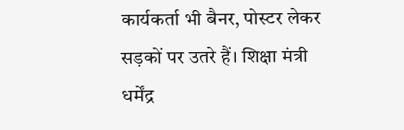कार्यकर्ता भी बैनर, पोस्टर लेकर सड़कों पर उतरे हैं। शिक्षा मंत्री धर्मेंद्र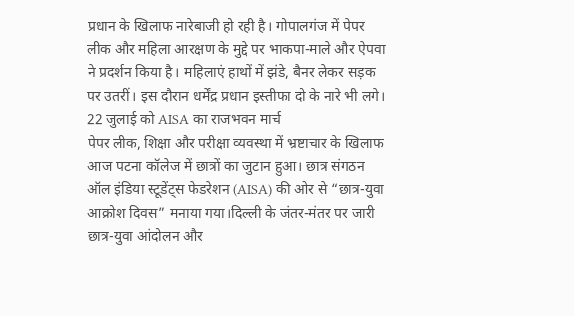प्रधान के खिलाफ नारेबाजी हो रही है। गोपालगंज में पेपर लीक और महिला आरक्षण के मुद्दे पर भाकपा-माले और ऐपवा ने प्रदर्शन किया है। महिलाएं हाथों में झंडे, बैनर लेकर सड़क पर उतरीं। इस दौरान धर्मेंद्र प्रधान इस्तीफा दो के नारे भी लगे।
22 जुलाई को AISA का राजभवन मार्च
पेपर लीक, शिक्षा और परीक्षा व्यवस्था में भ्रष्टाचार के खिलाफ आज पटना कॉलेज में छात्रों का जुटान हुआ। छात्र संगठन ऑल इंडिया स्टूडेंट्स फेडरेशन (AISA) की ओर से “छात्र-युवा आक्रोश दिवस” मनाया गया।दिल्ली के जंतर-मंतर पर जारी छात्र-युवा आंदोलन और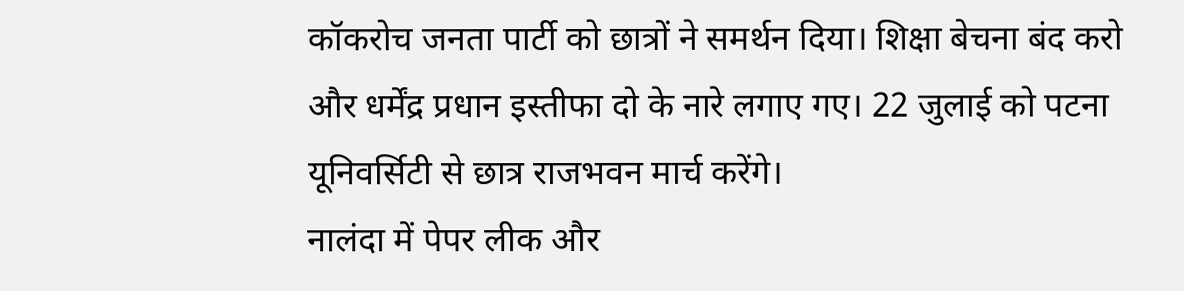कॉकरोच जनता पार्टी को छात्रों ने समर्थन दिया। शिक्षा बेचना बंद करो और धर्मेंद्र प्रधान इस्तीफा दो के नारे लगाए गए। 22 जुलाई को पटना यूनिवर्सिटी से छात्र राजभवन मार्च करेंगे।
नालंदा में पेपर लीक और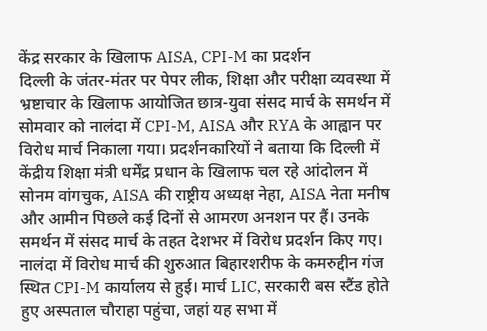केंद्र सरकार के खिलाफ AISA, CPI-M का प्रदर्शन
दिल्ली के जंतर-मंतर पर पेपर लीक, शिक्षा और परीक्षा व्यवस्था में भ्रष्टाचार के खिलाफ आयोजित छात्र-युवा संसद मार्च के समर्थन में सोमवार को नालंदा में CPI-M, AISA और RYA के आह्वान पर विरोध मार्च निकाला गया। प्रदर्शनकारियों ने बताया कि दिल्ली में केंद्रीय शिक्षा मंत्री धर्मेंद्र प्रधान के खिलाफ चल रहे आंदोलन में सोनम वांगचुक, AISA की राष्ट्रीय अध्यक्ष नेहा, AISA नेता मनीष और आमीन पिछले कई दिनों से आमरण अनशन पर हैं। उनके समर्थन में संसद मार्च के तहत देशभर में विरोध प्रदर्शन किए गए।
नालंदा में विरोध मार्च की शुरुआत बिहारशरीफ के कमरुद्दीन गंज स्थित CPI-M कार्यालय से हुई। मार्च LIC, सरकारी बस स्टैंड होते हुए अस्पताल चौराहा पहुंचा, जहां यह सभा में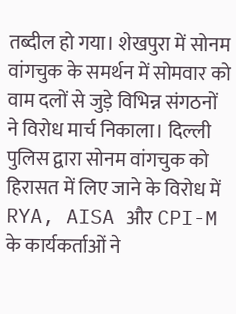तब्दील हो गया। शेखपुरा में सोनम वांगचुक के समर्थन में सोमवार को वाम दलों से जुड़े विभिन्न संगठनों ने विरोध मार्च निकाला। दिल्ली पुलिस द्वारा सोनम वांगचुक को हिरासत में लिए जाने के विरोध में RYA, AISA और CPI-M के कार्यकर्ताओं ने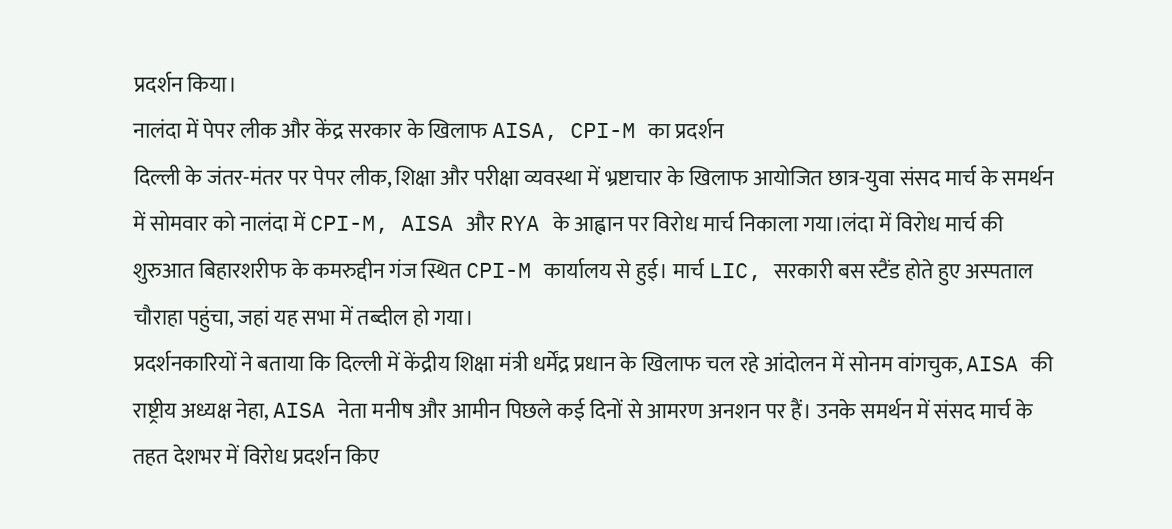प्रदर्शन किया।
नालंदा में पेपर लीक और केंद्र सरकार के खिलाफ AISA, CPI-M का प्रदर्शन
दिल्ली के जंतर-मंतर पर पेपर लीक, शिक्षा और परीक्षा व्यवस्था में भ्रष्टाचार के खिलाफ आयोजित छात्र-युवा संसद मार्च के समर्थन में सोमवार को नालंदा में CPI-M, AISA और RYA के आह्वान पर विरोध मार्च निकाला गया।लंदा में विरोध मार्च की शुरुआत बिहारशरीफ के कमरुद्दीन गंज स्थित CPI-M कार्यालय से हुई। मार्च LIC, सरकारी बस स्टैंड होते हुए अस्पताल चौराहा पहुंचा, जहां यह सभा में तब्दील हो गया।
प्रदर्शनकारियों ने बताया कि दिल्ली में केंद्रीय शिक्षा मंत्री धर्मेंद्र प्रधान के खिलाफ चल रहे आंदोलन में सोनम वांगचुक, AISA की राष्ट्रीय अध्यक्ष नेहा, AISA नेता मनीष और आमीन पिछले कई दिनों से आमरण अनशन पर हैं। उनके समर्थन में संसद मार्च के तहत देशभर में विरोध प्रदर्शन किए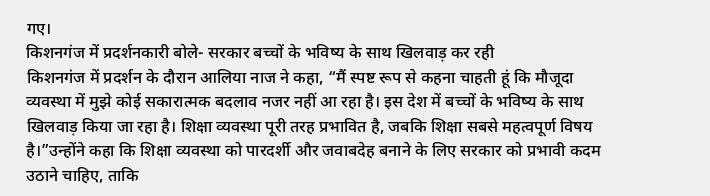गए।
किशनगंज में प्रदर्शनकारी बोले- सरकार बच्चों के भविष्य के साथ खिलवाड़ कर रही
किशनगंज में प्रदर्शन के दौरान आलिया नाज ने कहा, “मैं स्पष्ट रूप से कहना चाहती हूं कि मौजूदा व्यवस्था में मुझे कोई सकारात्मक बदलाव नजर नहीं आ रहा है। इस देश में बच्चों के भविष्य के साथ खिलवाड़ किया जा रहा है। शिक्षा व्यवस्था पूरी तरह प्रभावित है, जबकि शिक्षा सबसे महत्वपूर्ण विषय है।”उन्होंने कहा कि शिक्षा व्यवस्था को पारदर्शी और जवाबदेह बनाने के लिए सरकार को प्रभावी कदम उठाने चाहिए, ताकि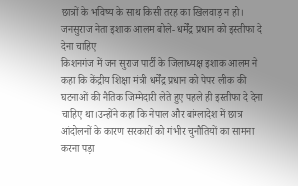छात्रों के भविष्य के साथ किसी तरह का खिलवाड़ न हो।
जनसुराज नेता इशाक आलम बोले- धर्मेंद्र प्रधान को इस्तीफा दे देना चाहिए
किशनगंज में जन सुराज पार्टी के जिलाध्यक्ष इशाक आलम ने कहा कि केंद्रीय शिक्षा मंत्री धर्मेंद्र प्रधान को पेपर लीक की घटनाओं की नैतिक जिम्मेदारी लेते हुए पहले ही इस्तीफा दे देना चाहिए था।उन्होंने कहा कि नेपाल और बांग्लादेश में छात्र आंदोलनों के कारण सरकारों को गंभीर चुनौतियों का सामना करना पड़ा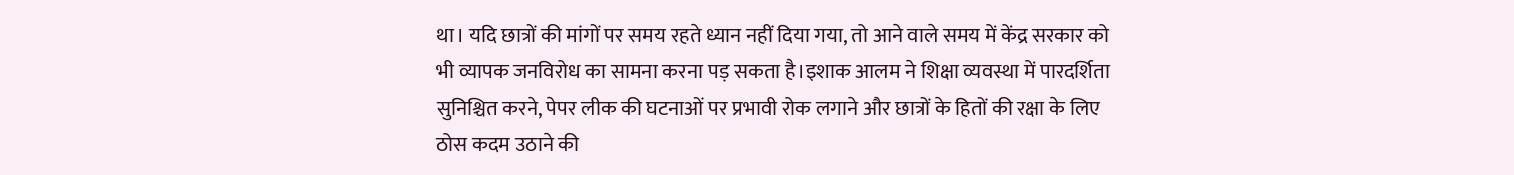था। यदि छात्रों की मांगों पर समय रहते ध्यान नहीं दिया गया, तो आने वाले समय में केंद्र सरकार को भी व्यापक जनविरोध का सामना करना पड़ सकता है।इशाक आलम ने शिक्षा व्यवस्था में पारदर्शिता सुनिश्चित करने, पेपर लीक की घटनाओं पर प्रभावी रोक लगाने और छात्रों के हितों की रक्षा के लिए ठोस कदम उठाने की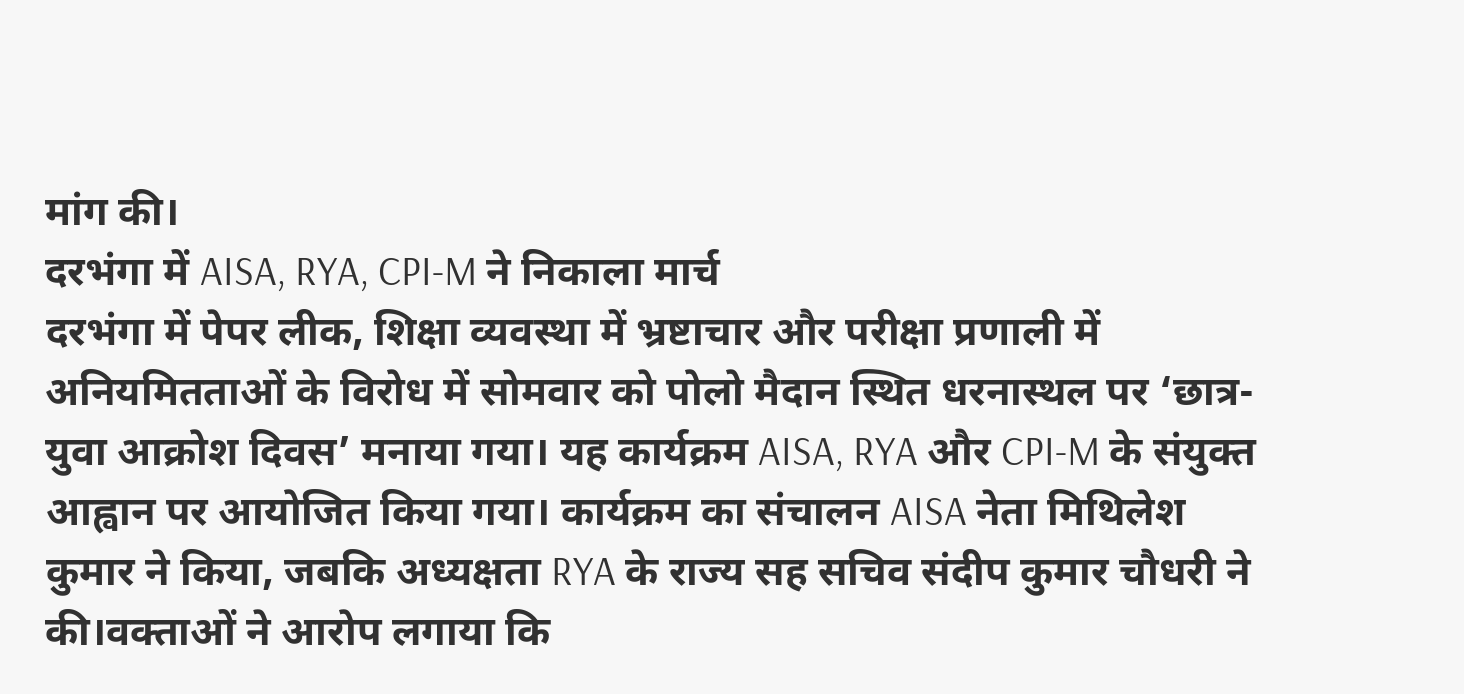मांग की।
दरभंगा में AISA, RYA, CPI-M ने निकाला मार्च
दरभंगा में पेपर लीक, शिक्षा व्यवस्था में भ्रष्टाचार और परीक्षा प्रणाली में अनियमितताओं के विरोध में सोमवार को पोलो मैदान स्थित धरनास्थल पर ‘छात्र-युवा आक्रोश दिवस’ मनाया गया। यह कार्यक्रम AISA, RYA और CPI-M के संयुक्त आह्वान पर आयोजित किया गया। कार्यक्रम का संचालन AISA नेता मिथिलेश कुमार ने किया, जबकि अध्यक्षता RYA के राज्य सह सचिव संदीप कुमार चौधरी ने की।वक्ताओं ने आरोप लगाया कि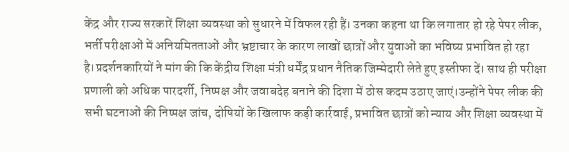केंद्र और राज्य सरकारें शिक्षा व्यवस्था को सुधारने में विफल रही हैं। उनका कहना था कि लगातार हो रहे पेपर लीक, भर्ती परीक्षाओं में अनियमितताओं और भ्रष्टाचार के कारण लाखों छात्रों और युवाओं का भविष्य प्रभावित हो रहा है।प्रदर्शनकारियों ने मांग की कि केंद्रीय शिक्षा मंत्री धर्मेंद्र प्रधान नैतिक जिम्मेदारी लेते हुए इस्तीफा दें। साथ ही परीक्षा प्रणाली को अधिक पारदर्शी, निष्पक्ष और जवाबदेह बनाने की दिशा में ठोस कदम उठाए जाएं।उन्होंने पेपर लीक की सभी घटनाओं की निष्पक्ष जांच, दोषियों के खिलाफ कड़ी कार्रवाई, प्रभावित छात्रों को न्याय और शिक्षा व्यवस्था में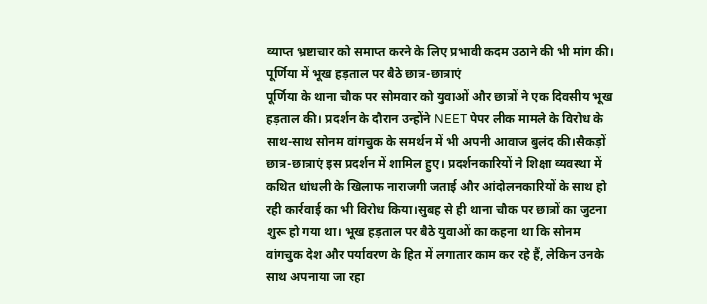व्याप्त भ्रष्टाचार को समाप्त करने के लिए प्रभावी कदम उठाने की भी मांग की।
पूर्णिया में भूख हड़ताल पर बैठे छात्र-छात्राएं
पूर्णिया के थाना चौक पर सोमवार को युवाओं और छात्रों ने एक दिवसीय भूख हड़ताल की। प्रदर्शन के दौरान उन्होंने NEET पेपर लीक मामले के विरोध के साथ-साथ सोनम वांगचुक के समर्थन में भी अपनी आवाज बुलंद की।सैकड़ों छात्र-छात्राएं इस प्रदर्शन में शामिल हुए। प्रदर्शनकारियों ने शिक्षा व्यवस्था में कथित धांधली के खिलाफ नाराजगी जताई और आंदोलनकारियों के साथ हो रही कार्रवाई का भी विरोध किया।सुबह से ही थाना चौक पर छात्रों का जुटना शुरू हो गया था। भूख हड़ताल पर बैठे युवाओं का कहना था कि सोनम वांगचुक देश और पर्यावरण के हित में लगातार काम कर रहे हैं, लेकिन उनके साथ अपनाया जा रहा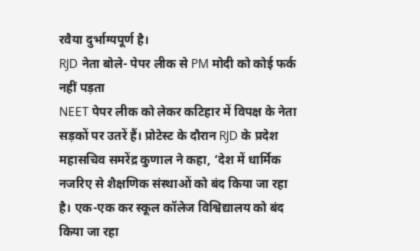रवैया दुर्भाग्यपूर्ण है।
RJD नेता बोले- पेपर लीक से PM मोदी को कोई फर्क नहीं पड़ता
NEET पेपर लीक को लेकर कटिहार में विपक्ष के नेता सड़कों पर उतरें हैं। प्रोटेस्ट के दौरान RJD के प्रदेश महासचिव समरेंद्र कुणाल ने कहा, ‘देश में धार्मिक नजरिए से शैक्षणिक संस्थाओं को बंद किया जा रहा है। एक-एक कर स्कूल कॉलेज विश्विद्यालय को बंद किया जा रहा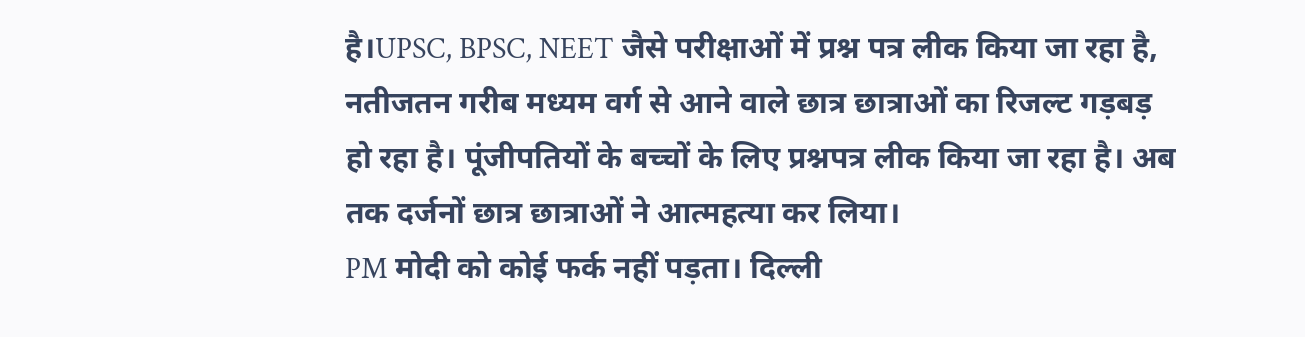है।UPSC, BPSC, NEET जैसे परीक्षाओं में प्रश्न पत्र लीक किया जा रहा है, नतीजतन गरीब मध्यम वर्ग से आने वाले छात्र छात्राओं का रिजल्ट गड़बड़ हो रहा है। पूंजीपतियों के बच्चों के लिए प्रश्नपत्र लीक किया जा रहा है। अब तक दर्जनों छात्र छात्राओं ने आत्महत्या कर लिया।
PM मोदी को कोई फर्क नहीं पड़ता। दिल्ली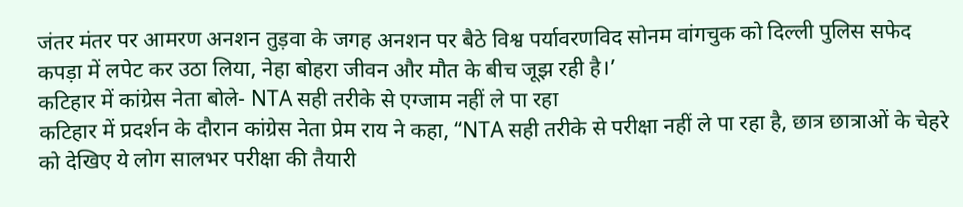जंतर मंतर पर आमरण अनशन तुड़वा के जगह अनशन पर बैठे विश्व पर्यावरणविद सोनम वांगचुक को दिल्ली पुलिस सफेद कपड़ा में लपेट कर उठा लिया, नेहा बोहरा जीवन और मौत के बीच जूझ रही है।’
कटिहार में कांग्रेस नेता बोले- NTA सही तरीके से एग्जाम नहीं ले पा रहा
कटिहार में प्रदर्शन के दौरान कांग्रेस नेता प्रेम राय ने कहा, “NTA सही तरीके से परीक्षा नहीं ले पा रहा है, छात्र छात्राओं के चेहरे को देखिए ये लोग सालभर परीक्षा की तैयारी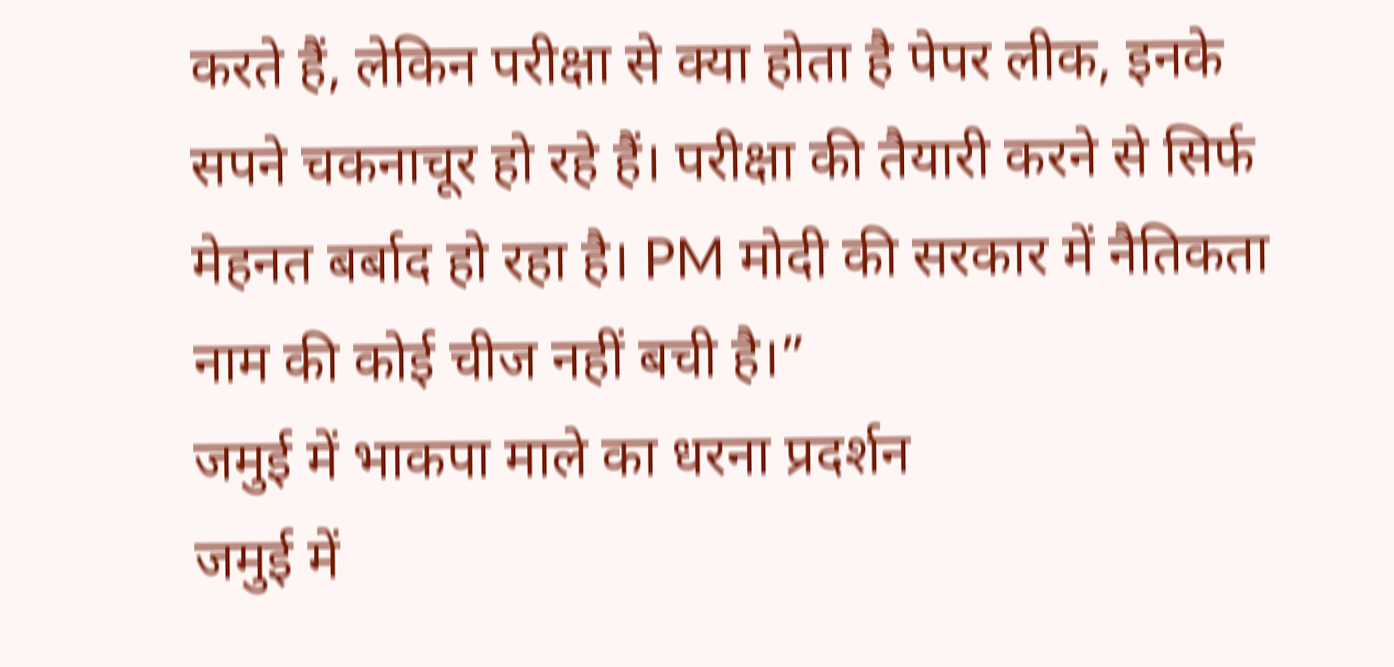करते हैं, लेकिन परीक्षा से क्या होता है पेपर लीक, इनके सपने चकनाचूर हो रहे हैं। परीक्षा की तैयारी करने से सिर्फ मेहनत बर्बाद हो रहा है। PM मोदी की सरकार में नैतिकता नाम की कोई चीज नहीं बची है।”
जमुई में भाकपा माले का धरना प्रदर्शन
जमुई में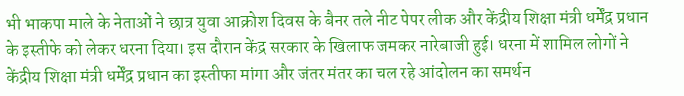भी भाकपा माले के नेताओं ने छात्र युवा आक्रोश दिवस के बैनर तले नीट पेपर लीक और केंद्रीय शिक्षा मंत्री धर्मेंद्र प्रधान के इस्तीफे को लेकर धरना दिया। इस दौरान केंद्र सरकार के खिलाफ जमकर नारेबाजी हुई। धरना में शामिल लोगों ने केंद्रीय शिक्षा मंत्री धर्मेंद्र प्रधान का इस्तीफा मांगा और जंतर मंतर का चल रहे आंदोलन का समर्थन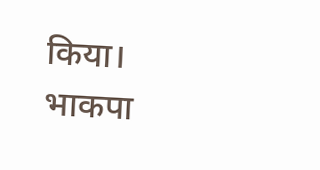किया। भाकपा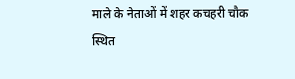माले के नेताओं में शहर कचहरी चौक स्थित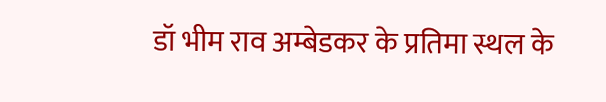डॉ भीम राव अम्बेडकर के प्रतिमा स्थल के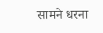सामने धरना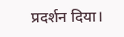प्रदर्शन दिया।